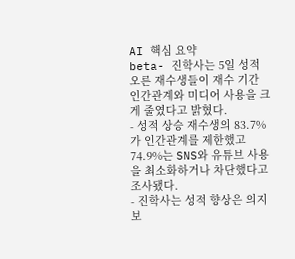AI 핵심 요약
beta- 진학사는 5일 성적 오른 재수생들이 재수 기간 인간관계와 미디어 사용을 크게 줄였다고 밝혔다.
- 성적 상승 재수생의 83.7%가 인간관계를 제한했고 74.9%는 SNS와 유튜브 사용을 최소화하거나 차단했다고 조사됐다.
- 진학사는 성적 향상은 의지보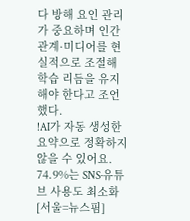다 방해 요인 관리가 중요하며 인간관계·미디어를 현실적으로 조절해 학습 리듬을 유지해야 한다고 조언했다.
!AI가 자동 생성한 요약으로 정확하지 않을 수 있어요.
74.9%는 SNS·유튜브 사용도 최소화
[서울=뉴스핌]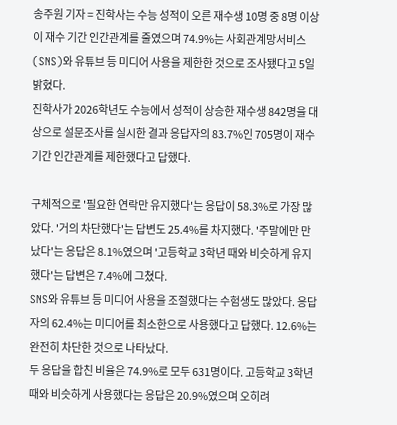송주원 기자 = 진학사는 수능 성적이 오른 재수생 10명 중 8명 이상이 재수 기간 인간관계를 줄였으며 74.9%는 사회관계망서비스(SNS)와 유튜브 등 미디어 사용을 제한한 것으로 조사됐다고 5일 밝혔다.
진학사가 2026학년도 수능에서 성적이 상승한 재수생 842명을 대상으로 설문조사를 실시한 결과 응답자의 83.7%인 705명이 재수 기간 인간관계를 제한했다고 답했다.

구체적으로 '필요한 연락만 유지했다'는 응답이 58.3%로 가장 많았다. '거의 차단했다'는 답변도 25.4%를 차지했다. '주말에만 만났다'는 응답은 8.1%였으며 '고등학교 3학년 때와 비슷하게 유지했다'는 답변은 7.4%에 그쳤다.
SNS와 유튜브 등 미디어 사용을 조절했다는 수험생도 많았다. 응답자의 62.4%는 미디어를 최소한으로 사용했다고 답했다. 12.6%는 완전히 차단한 것으로 나타났다.
두 응답을 합친 비율은 74.9%로 모두 631명이다. 고등학교 3학년 때와 비슷하게 사용했다는 응답은 20.9%였으며 오히려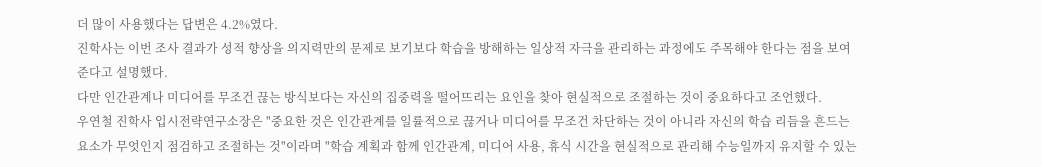더 많이 사용했다는 답변은 4.2%였다.
진학사는 이번 조사 결과가 성적 향상을 의지력만의 문제로 보기보다 학습을 방해하는 일상적 자극을 관리하는 과정에도 주목해야 한다는 점을 보여준다고 설명했다.
다만 인간관계나 미디어를 무조건 끊는 방식보다는 자신의 집중력을 떨어뜨리는 요인을 찾아 현실적으로 조절하는 것이 중요하다고 조언했다.
우연철 진학사 입시전략연구소장은 "중요한 것은 인간관계를 일률적으로 끊거나 미디어를 무조건 차단하는 것이 아니라 자신의 학습 리듬을 흔드는 요소가 무엇인지 점검하고 조절하는 것"이라며 "학습 계획과 함께 인간관계, 미디어 사용, 휴식 시간을 현실적으로 관리해 수능일까지 유지할 수 있는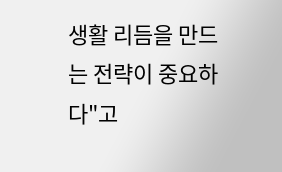생활 리듬을 만드는 전략이 중요하다"고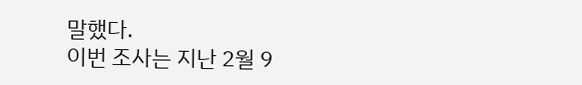말했다.
이번 조사는 지난 2월 9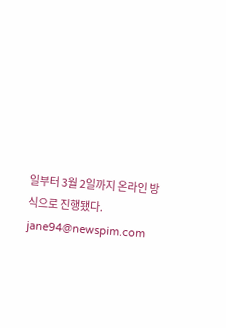일부터 3월 2일까지 온라인 방식으로 진행됐다.
jane94@newspim.com